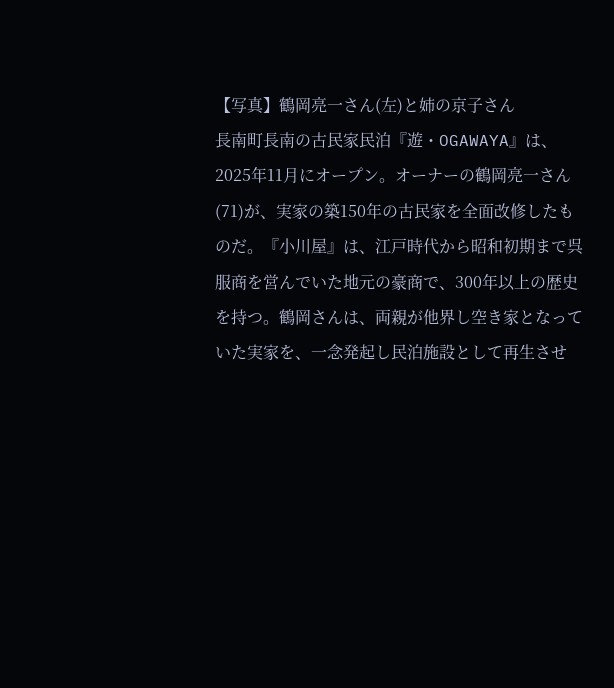【写真】鶴岡亮一さん(左)と姉の京子さん
長南町長南の古民家民泊『遊・OGAWAYA』は、2025年11月にオープン。オーナーの鶴岡亮一さん(71)が、実家の築150年の古民家を全面改修したものだ。『小川屋』は、江戸時代から昭和初期まで呉服商を営んでいた地元の豪商で、300年以上の歴史を持つ。鶴岡さんは、両親が他界し空き家となっていた実家を、一念発起し民泊施設として再生させ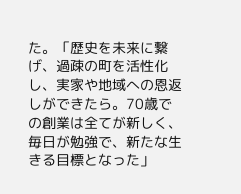た。「歴史を未来に繋げ、過疎の町を活性化し、実家や地域への恩返しができたら。70歳での創業は全てが新しく、毎日が勉強で、新たな生きる目標となった」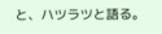と、ハツラツと語る。